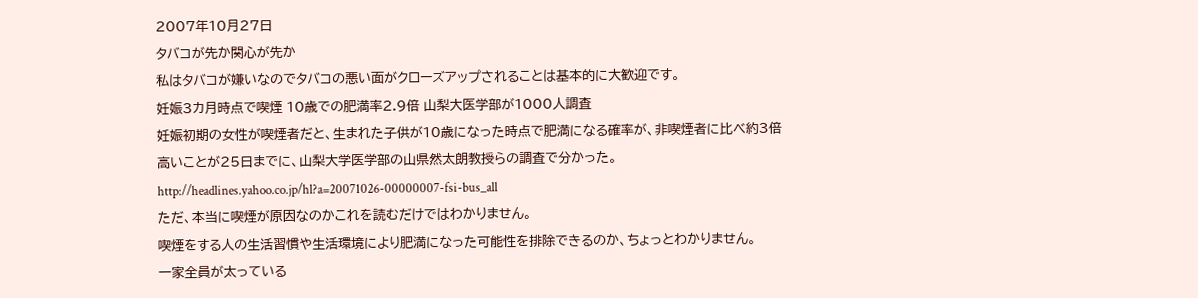2007年10月27日
タバコが先か関心が先か
私はタバコが嫌いなのでタバコの悪い面がクローズアップされることは基本的に大歓迎です。
妊娠3カ月時点で喫煙 10歳での肥満率2.9倍 山梨大医学部が1000人調査
妊娠初期の女性が喫煙者だと、生まれた子供が10歳になった時点で肥満になる確率が、非喫煙者に比べ約3倍高いことが25日までに、山梨大学医学部の山県然太朗教授らの調査で分かった。
http://headlines.yahoo.co.jp/hl?a=20071026-00000007-fsi-bus_all
ただ、本当に喫煙が原因なのかこれを読むだけではわかりません。
喫煙をする人の生活習慣や生活環境により肥満になった可能性を排除できるのか、ちょっとわかりません。
一家全員が太っている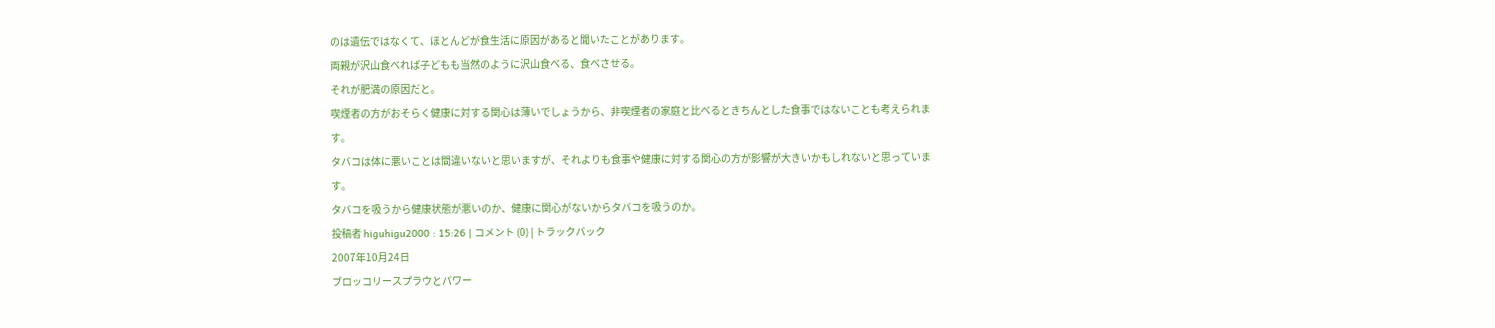のは遺伝ではなくて、ほとんどが食生活に原因があると聞いたことがあります。
両親が沢山食べれば子どもも当然のように沢山食べる、食べさせる。
それが肥満の原因だと。
喫煙者の方がおそらく健康に対する関心は薄いでしょうから、非喫煙者の家庭と比べるときちんとした食事ではないことも考えられます。
タバコは体に悪いことは間違いないと思いますが、それよりも食事や健康に対する関心の方が影響が大きいかもしれないと思っています。
タバコを吸うから健康状態が悪いのか、健康に関心がないからタバコを吸うのか。
投稿者 higuhigu2000 : 15:26 | コメント (0) | トラックバック
2007年10月24日
ブロッコリースプラウとパワー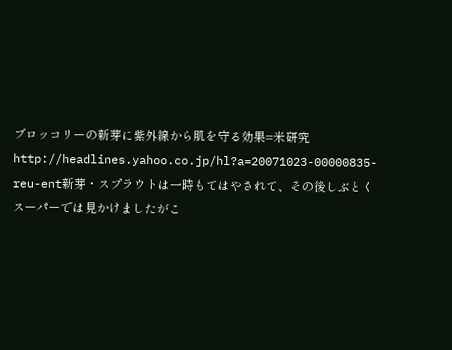ブロッコリーの新芽に紫外線から肌を守る効果=米研究 http://headlines.yahoo.co.jp/hl?a=20071023-00000835-reu-ent新芽・スプラウトは一時もてはやされて、その後しぶとくスーパーでは見かけましたがこ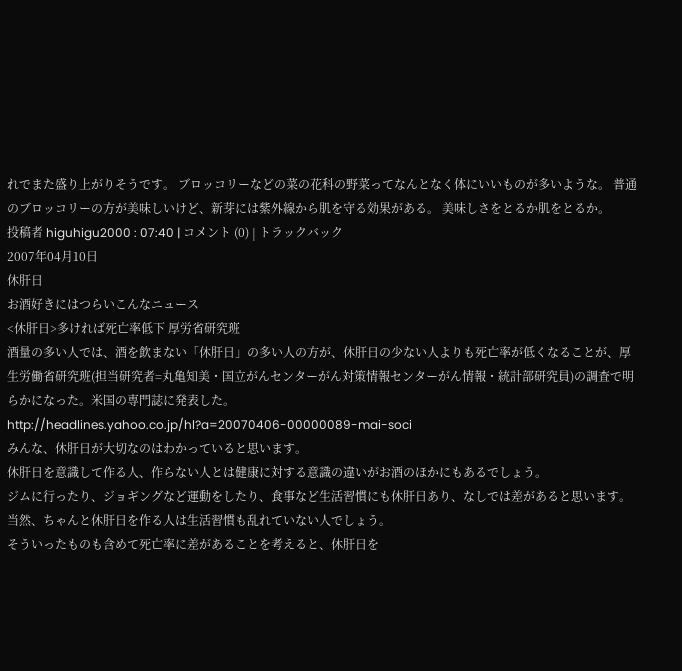れでまた盛り上がりそうです。 ブロッコリーなどの菜の花科の野菜ってなんとなく体にいいものが多いような。 普通のブロッコリーの方が美味しいけど、新芽には紫外線から肌を守る効果がある。 美味しさをとるか肌をとるか。
投稿者 higuhigu2000 : 07:40 | コメント (0) | トラックバック
2007年04月10日
休肝日
お酒好きにはつらいこんなニュース
<休肝日>多ければ死亡率低下 厚労省研究班
酒量の多い人では、酒を飲まない「休肝日」の多い人の方が、休肝日の少ない人よりも死亡率が低くなることが、厚生労働省研究班(担当研究者=丸亀知美・国立がんセンターがん対策情報センターがん情報・統計部研究員)の調査で明らかになった。米国の専門誌に発表した。
http://headlines.yahoo.co.jp/hl?a=20070406-00000089-mai-soci
みんな、休肝日が大切なのはわかっていると思います。
休肝日を意識して作る人、作らない人とは健康に対する意識の違いがお酒のほかにもあるでしょう。
ジムに行ったり、ジョギングなど運動をしたり、食事など生活習慣にも休肝日あり、なしでは差があると思います。
当然、ちゃんと休肝日を作る人は生活習慣も乱れていない人でしょう。
そういったものも含めて死亡率に差があることを考えると、休肝日を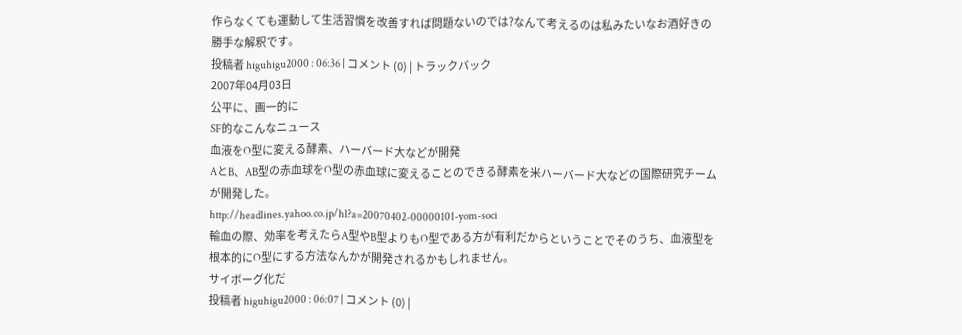作らなくても運動して生活習慣を改善すれば問題ないのでは?なんて考えるのは私みたいなお酒好きの勝手な解釈です。
投稿者 higuhigu2000 : 06:36 | コメント (0) | トラックバック
2007年04月03日
公平に、画一的に
SF的なこんなニュース
血液をO型に変える酵素、ハーバード大などが開発
AとB、AB型の赤血球をO型の赤血球に変えることのできる酵素を米ハーバード大などの国際研究チームが開発した。
http://headlines.yahoo.co.jp/hl?a=20070402-00000101-yom-soci
輸血の際、効率を考えたらA型やB型よりもO型である方が有利だからということでそのうち、血液型を根本的にO型にする方法なんかが開発されるかもしれません。
サイボーグ化だ
投稿者 higuhigu2000 : 06:07 | コメント (0) |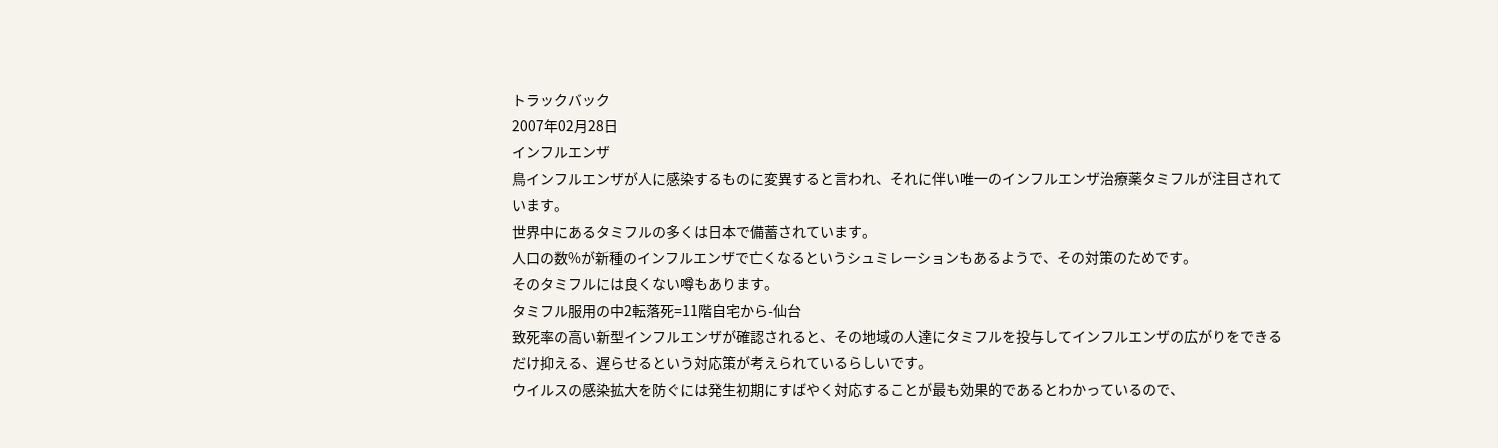トラックバック
2007年02月28日
インフルエンザ
鳥インフルエンザが人に感染するものに変異すると言われ、それに伴い唯一のインフルエンザ治療薬タミフルが注目されています。
世界中にあるタミフルの多くは日本で備蓄されています。
人口の数%が新種のインフルエンザで亡くなるというシュミレーションもあるようで、その対策のためです。
そのタミフルには良くない噂もあります。
タミフル服用の中2転落死=11階自宅から-仙台
致死率の高い新型インフルエンザが確認されると、その地域の人達にタミフルを投与してインフルエンザの広がりをできるだけ抑える、遅らせるという対応策が考えられているらしいです。
ウイルスの感染拡大を防ぐには発生初期にすばやく対応することが最も効果的であるとわかっているので、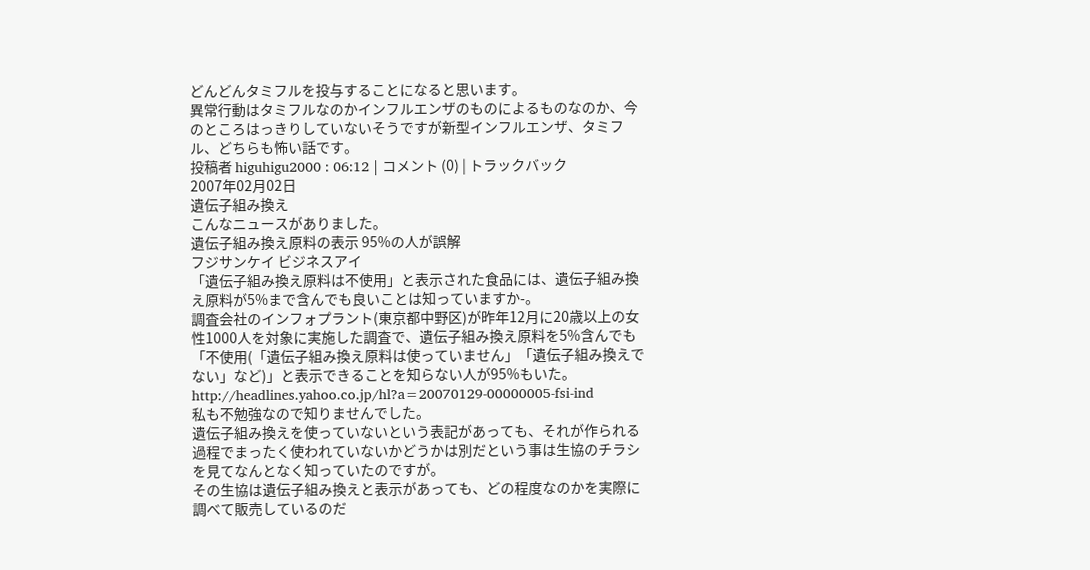どんどんタミフルを投与することになると思います。
異常行動はタミフルなのかインフルエンザのものによるものなのか、今のところはっきりしていないそうですが新型インフルエンザ、タミフル、どちらも怖い話です。
投稿者 higuhigu2000 : 06:12 | コメント (0) | トラックバック
2007年02月02日
遺伝子組み換え
こんなニュースがありました。
遺伝子組み換え原料の表示 95%の人が誤解
フジサンケイ ビジネスアイ
「遺伝子組み換え原料は不使用」と表示された食品には、遺伝子組み換え原料が5%まで含んでも良いことは知っていますか-。
調査会社のインフォプラント(東京都中野区)が昨年12月に20歳以上の女性1000人を対象に実施した調査で、遺伝子組み換え原料を5%含んでも「不使用(「遺伝子組み換え原料は使っていません」「遺伝子組み換えでない」など)」と表示できることを知らない人が95%もいた。
http://headlines.yahoo.co.jp/hl?a=20070129-00000005-fsi-ind
私も不勉強なので知りませんでした。
遺伝子組み換えを使っていないという表記があっても、それが作られる過程でまったく使われていないかどうかは別だという事は生協のチラシを見てなんとなく知っていたのですが。
その生協は遺伝子組み換えと表示があっても、どの程度なのかを実際に調べて販売しているのだ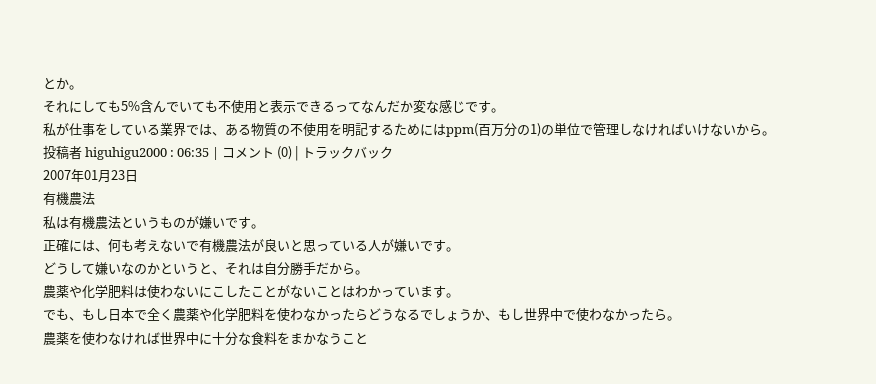とか。
それにしても5%含んでいても不使用と表示できるってなんだか変な感じです。
私が仕事をしている業界では、ある物質の不使用を明記するためにはppm(百万分の1)の単位で管理しなければいけないから。
投稿者 higuhigu2000 : 06:35 | コメント (0) | トラックバック
2007年01月23日
有機農法
私は有機農法というものが嫌いです。
正確には、何も考えないで有機農法が良いと思っている人が嫌いです。
どうして嫌いなのかというと、それは自分勝手だから。
農薬や化学肥料は使わないにこしたことがないことはわかっています。
でも、もし日本で全く農薬や化学肥料を使わなかったらどうなるでしょうか、もし世界中で使わなかったら。
農薬を使わなければ世界中に十分な食料をまかなうこと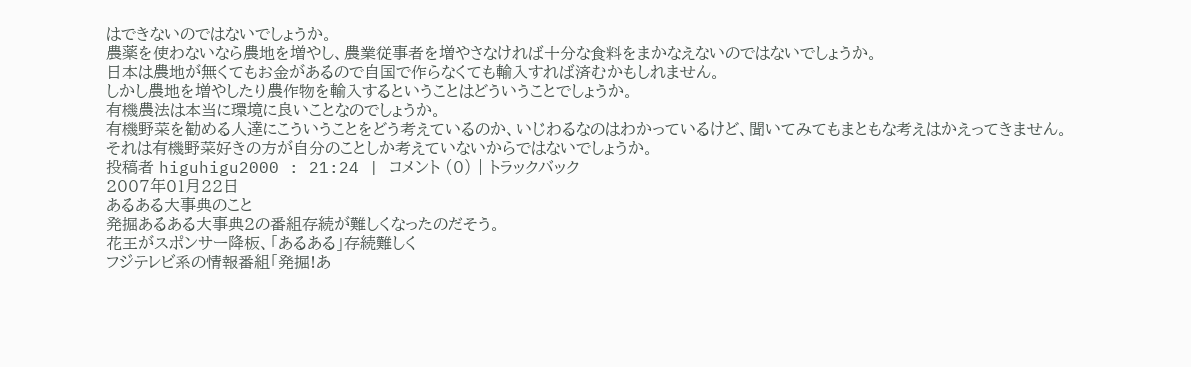はできないのではないでしょうか。
農薬を使わないなら農地を増やし、農業従事者を増やさなければ十分な食料をまかなえないのではないでしょうか。
日本は農地が無くてもお金があるので自国で作らなくても輸入すれば済むかもしれません。
しかし農地を増やしたり農作物を輸入するということはどういうことでしょうか。
有機農法は本当に環境に良いことなのでしょうか。
有機野菜を勧める人達にこういうことをどう考えているのか、いじわるなのはわかっているけど、聞いてみてもまともな考えはかえってきません。
それは有機野菜好きの方が自分のことしか考えていないからではないでしょうか。
投稿者 higuhigu2000 : 21:24 | コメント (0) | トラックバック
2007年01月22日
あるある大事典のこと
発掘あるある大事典2の番組存続が難しくなったのだそう。
花王がスポンサー降板、「あるある」存続難しく
フジテレビ系の情報番組「発掘!あ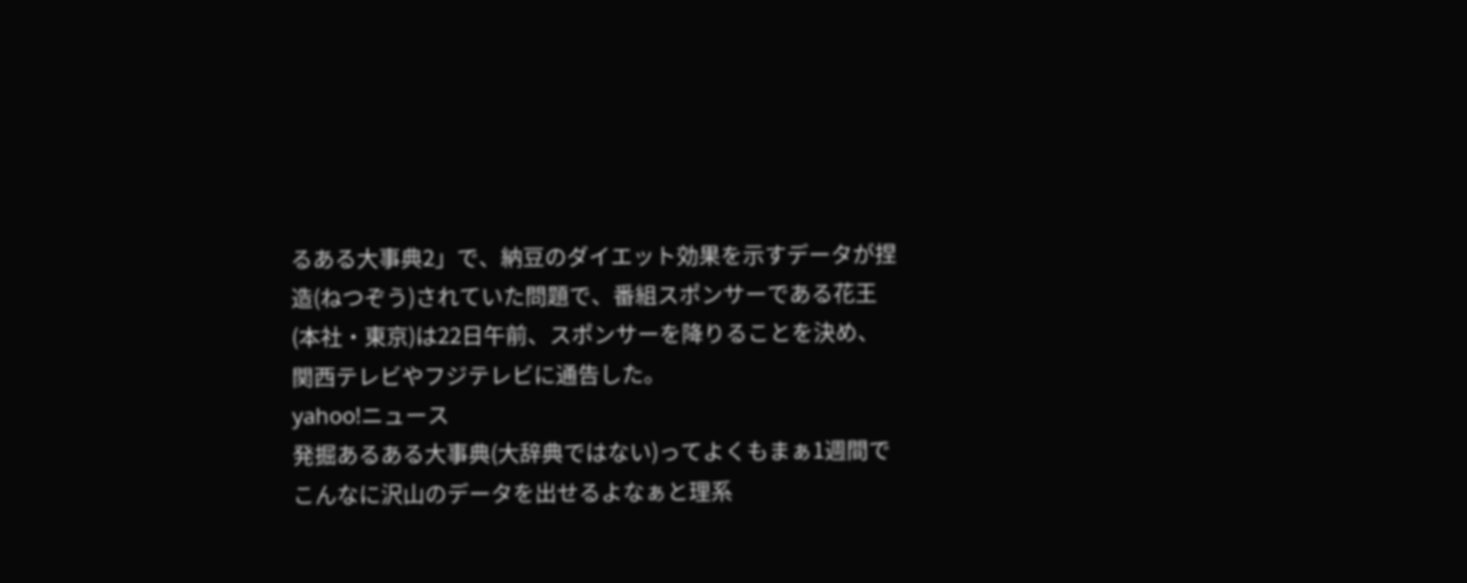るある大事典2」で、納豆のダイエット効果を示すデータが捏造(ねつぞう)されていた問題で、番組スポンサーである花王(本社・東京)は22日午前、スポンサーを降りることを決め、関西テレビやフジテレビに通告した。
yahoo!ニュース
発掘あるある大事典(大辞典ではない)ってよくもまぁ1週間でこんなに沢山のデータを出せるよなぁと理系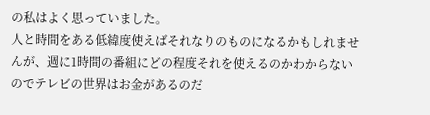の私はよく思っていました。
人と時間をある低緯度使えばそれなりのものになるかもしれませんが、週に1時間の番組にどの程度それを使えるのかわからないのでテレビの世界はお金があるのだ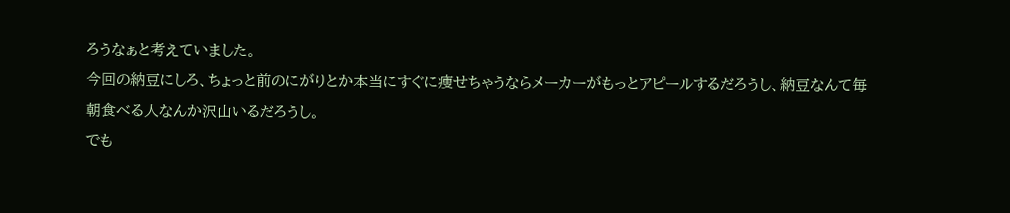ろうなぁと考えていました。
今回の納豆にしろ、ちょっと前のにがりとか本当にすぐに痩せちゃうならメーカーがもっとアピールするだろうし、納豆なんて毎朝食べる人なんか沢山いるだろうし。
でも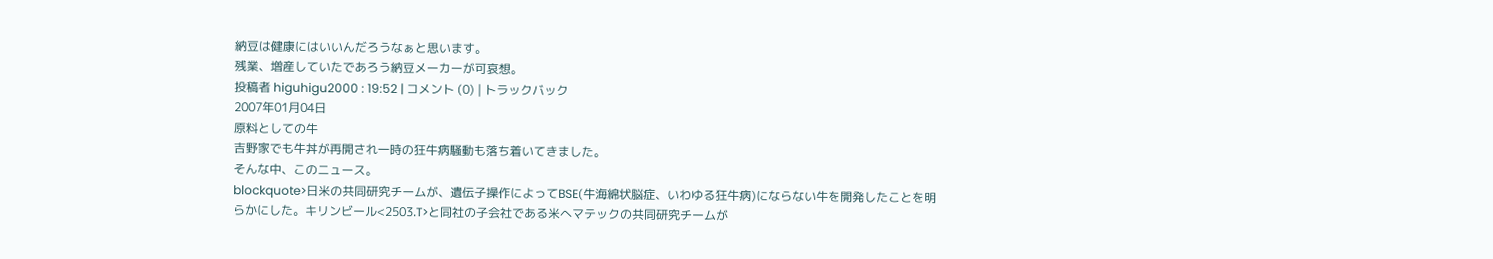納豆は健康にはいいんだろうなぁと思います。
残業、増産していたであろう納豆メーカーが可哀想。
投稿者 higuhigu2000 : 19:52 | コメント (0) | トラックバック
2007年01月04日
原料としての牛
吉野家でも牛丼が再開され一時の狂牛病騒動も落ち着いてきました。
そんな中、このニュース。
blockquote>日米の共同研究チームが、遺伝子操作によってBSE(牛海綿状脳症、いわゆる狂牛病)にならない牛を開発したことを明らかにした。キリンビール<2503.T>と同社の子会社である米へマテックの共同研究チームが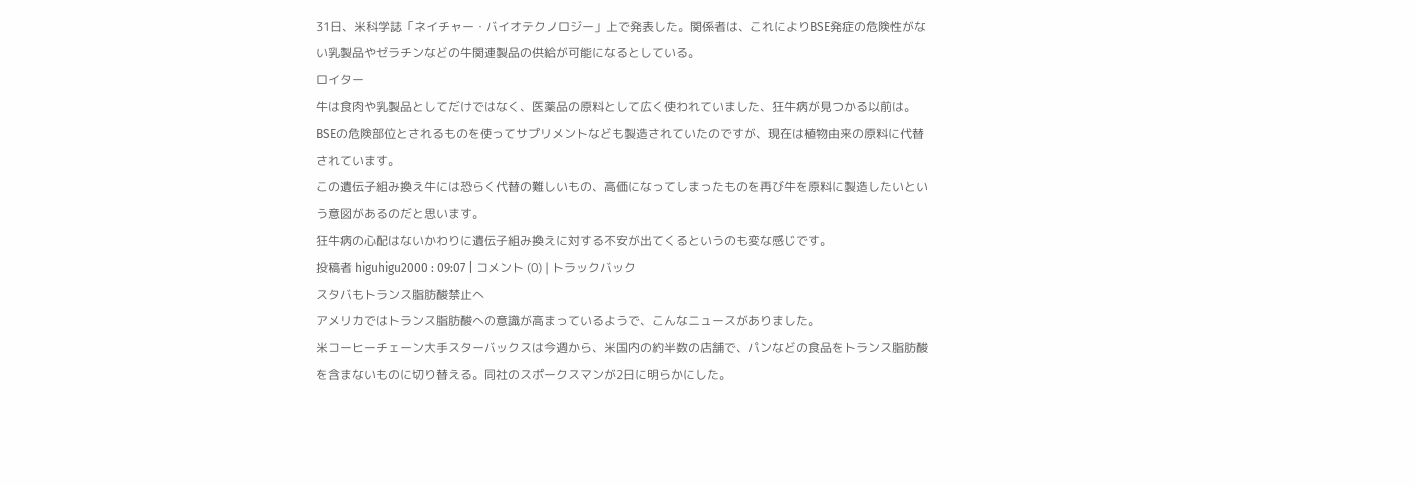31日、米科学誌「ネイチャー・バイオテクノロジー」上で発表した。関係者は、これによりBSE発症の危険性がない乳製品やゼラチンなどの牛関連製品の供給が可能になるとしている。
ロイター
牛は食肉や乳製品としてだけではなく、医薬品の原料として広く使われていました、狂牛病が見つかる以前は。
BSEの危険部位とされるものを使ってサプリメントなども製造されていたのですが、現在は植物由来の原料に代替されています。
この遺伝子組み換え牛には恐らく代替の難しいもの、高価になってしまったものを再び牛を原料に製造したいという意図があるのだと思います。
狂牛病の心配はないかわりに遺伝子組み換えに対する不安が出てくるというのも変な感じです。
投稿者 higuhigu2000 : 09:07 | コメント (0) | トラックバック
スタバもトランス脂肪酸禁止へ
アメリカではトランス脂肪酸への意識が高まっているようで、こんなニュースがありました。
米コーヒーチェーン大手スターバックスは今週から、米国内の約半数の店舗で、パンなどの食品をトランス脂肪酸を含まないものに切り替える。同社のスポークスマンが2日に明らかにした。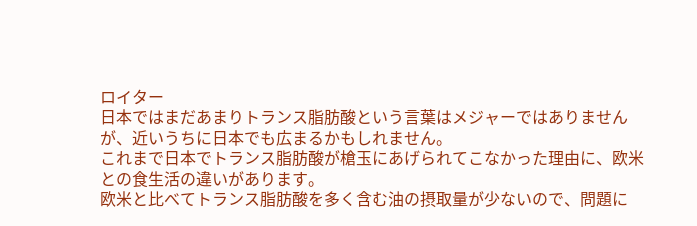ロイター
日本ではまだあまりトランス脂肪酸という言葉はメジャーではありませんが、近いうちに日本でも広まるかもしれません。
これまで日本でトランス脂肪酸が槍玉にあげられてこなかった理由に、欧米との食生活の違いがあります。
欧米と比べてトランス脂肪酸を多く含む油の摂取量が少ないので、問題に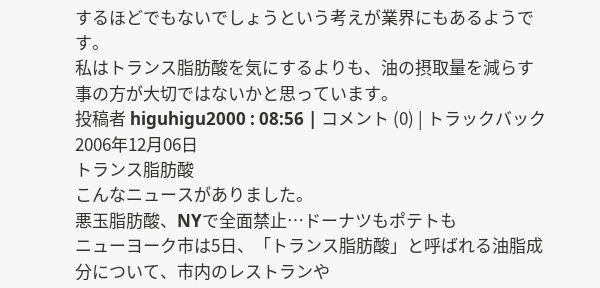するほどでもないでしょうという考えが業界にもあるようです。
私はトランス脂肪酸を気にするよりも、油の摂取量を減らす事の方が大切ではないかと思っています。
投稿者 higuhigu2000 : 08:56 | コメント (0) | トラックバック
2006年12月06日
トランス脂肪酸
こんなニュースがありました。
悪玉脂肪酸、NYで全面禁止…ドーナツもポテトも
ニューヨーク市は5日、「トランス脂肪酸」と呼ばれる油脂成分について、市内のレストランや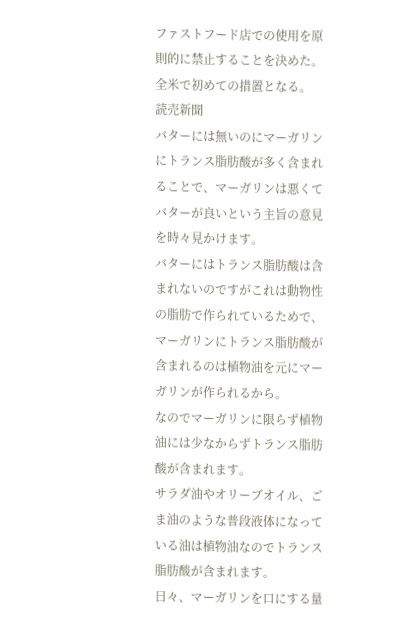ファストフード店での使用を原則的に禁止することを決めた。全米で初めての措置となる。
読売新聞
バターには無いのにマーガリンにトランス脂肪酸が多く含まれることで、マーガリンは悪くてバターが良いという主旨の意見を時々見かけます。
バターにはトランス脂肪酸は含まれないのですがこれは動物性の脂肪で作られているためで、マーガリンにトランス脂肪酸が含まれるのは植物油を元にマーガリンが作られるから。
なのでマーガリンに限らず植物油には少なからずトランス脂肪酸が含まれます。
サラダ油やオリーブオイル、ごま油のような普段液体になっている油は植物油なのでトランス脂肪酸が含まれます。
日々、マーガリンを口にする量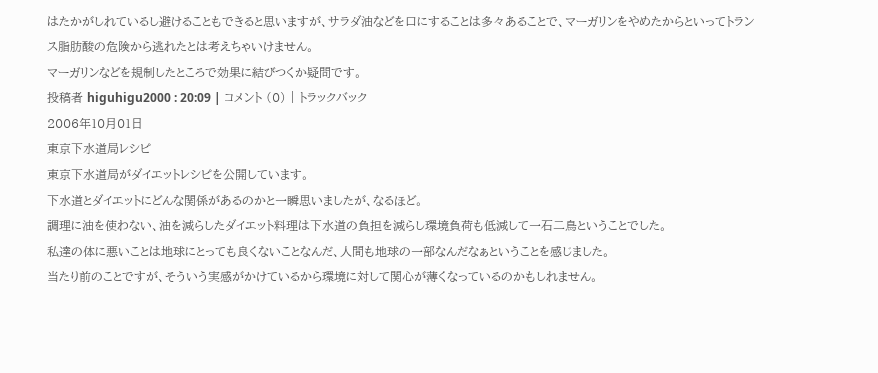はたかがしれているし避けることもできると思いますが、サラダ油などを口にすることは多々あることで、マーガリンをやめたからといってトランス脂肪酸の危険から逃れたとは考えちゃいけません。
マーガリンなどを規制したところで効果に結びつくか疑問です。
投稿者 higuhigu2000 : 20:09 | コメント (0) | トラックバック
2006年10月01日
東京下水道局レシピ
東京下水道局がダイエットレシピを公開しています。
下水道とダイエットにどんな関係があるのかと一瞬思いましたが、なるほど。
調理に油を使わない、油を減らしたダイエット料理は下水道の負担を減らし環境負荷も低減して一石二鳥ということでした。
私達の体に悪いことは地球にとっても良くないことなんだ、人間も地球の一部なんだなぁということを感じました。
当たり前のことですが、そういう実感がかけているから環境に対して関心が薄くなっているのかもしれません。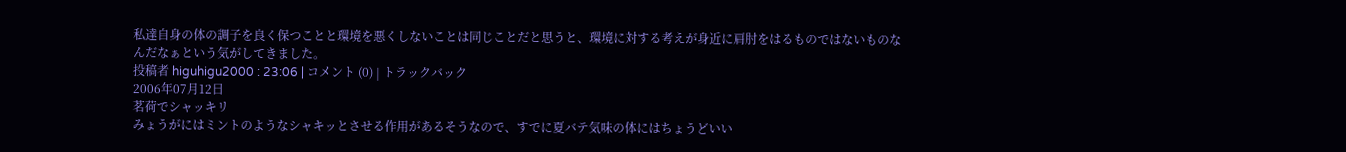私達自身の体の調子を良く保つことと環境を悪くしないことは同じことだと思うと、環境に対する考えが身近に肩肘をはるものではないものなんだなぁという気がしてきました。
投稿者 higuhigu2000 : 23:06 | コメント (0) | トラックバック
2006年07月12日
茗荷でシャッキリ
みょうがにはミントのようなシャキッとさせる作用があるそうなので、すでに夏バテ気味の体にはちょうどいい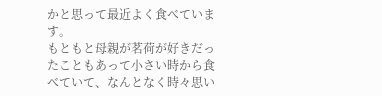かと思って最近よく食べています。
もともと母親が茗荷が好きだったこともあって小さい時から食べていて、なんとなく時々思い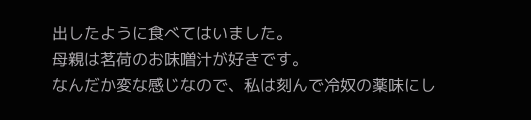出したように食べてはいました。
母親は茗荷のお味噌汁が好きです。
なんだか変な感じなので、私は刻んで冷奴の薬味にし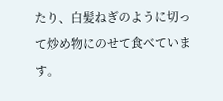たり、白髪ねぎのように切って炒め物にのせて食べています。